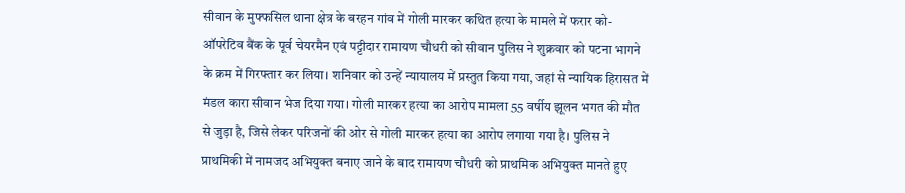सीवान के मुफ्फसिल थाना क्षेत्र के बरहन गांव में गोली मारकर कथित हत्या के मामले में फरार को-ऑपरेटिव बैंक के पूर्व चेयरमैन एवं पट्टीदार रामायण चौधरी को सीवान पुलिस ने शुक्रवार को पटना भागने के क्रम में गिरफ्तार कर लिया। शनिवार को उन्हें न्यायालय में प्रस्तुत किया गया, जहां से न्यायिक हिरासत में मंडल कारा सीवान भेज दिया गया। गोली मारकर हत्या का आरोप मामला 55 वर्षीय झूलन भगत की मौत से जुड़ा है, जिसे लेकर परिजनों की ओर से गोली मारकर हत्या का आरोप लगाया गया है। पुलिस ने प्राथमिकी में नामजद अभियुक्त बनाए जाने के बाद रामायण चौधरी को प्राथमिक अभियुक्त मानते हुए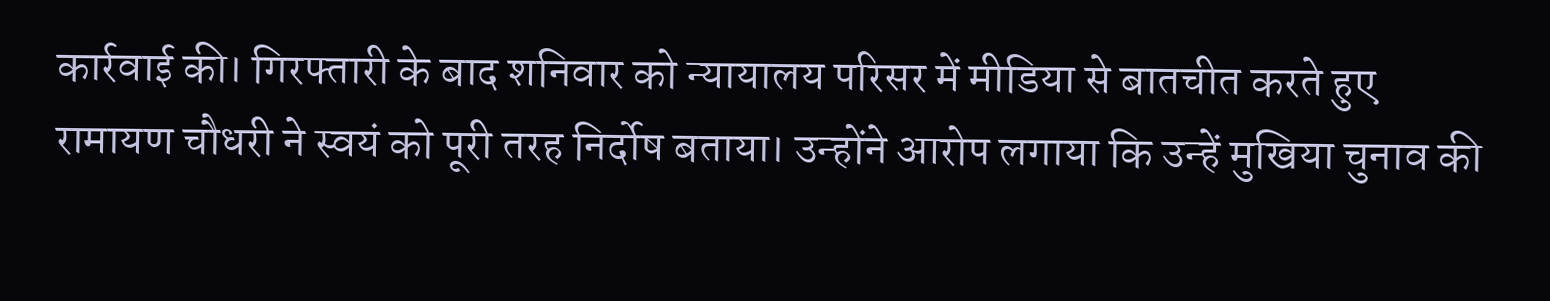कार्रवाई की। गिरफ्तारी के बाद शनिवार को न्यायालय परिसर में मीडिया से बातचीत करते हुए रामायण चौधरी ने स्वयं को पूरी तरह निर्दोष बताया। उन्होंने आरोप लगाया कि उन्हें मुखिया चुनाव की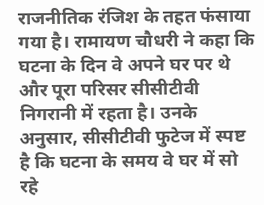राजनीतिक रंजिश के तहत फंसाया गया है। रामायण चौधरी ने कहा कि घटना के दिन वे अपने घर पर थे और पूरा परिसर सीसीटीवी निगरानी में रहता है। उनके अनुसार, सीसीटीवी फुटेज में स्पष्ट है कि घटना के समय वे घर में सो रहे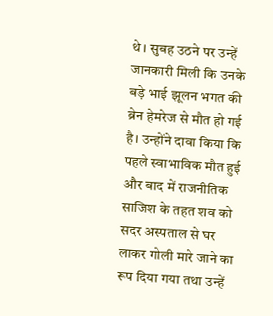थे। सुबह उठने पर उन्हें जानकारी मिली कि उनके बड़े भाई झूलन भगत की ब्रेन हेमरेज से मौत हो गई है। उन्होंने दावा किया कि पहले स्वाभाविक मौत हुई और बाद में राजनीतिक साजिश के तहत शव को सदर अस्पताल से घर लाकर गोली मारे जाने का रूप दिया गया तथा उन्हें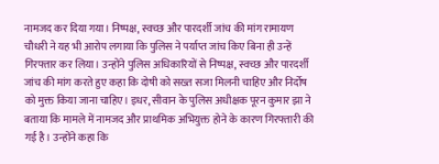नामजद कर दिया गया। निष्पक्ष, स्वच्छ और पारदर्शी जांच की मांग रामायण चौधरी ने यह भी आरोप लगाया कि पुलिस ने पर्याप्त जांच किए बिना ही उन्हें गिरफ्तार कर लिया। उन्होंने पुलिस अधिकारियों से निष्पक्ष, स्वच्छ और पारदर्शी जांच की मांग करते हुए कहा कि दोषी को सख्त सजा मिलनी चाहिए और निर्दोष को मुक्त किया जाना चाहिए। इधर, सीवान के पुलिस अधीक्षक पूरन कुमार झा ने बताया कि मामले में नामजद और प्राथमिक अभियुक्त होने के कारण गिरफ्तारी की गई है। उन्होंने कहा कि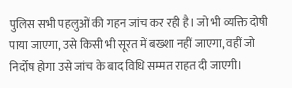पुलिस सभी पहलुओं की गहन जांच कर रही है। जो भी व्यक्ति दोषी पाया जाएगा, उसे किसी भी सूरत में बख्शा नहीं जाएगा, वहीं जो निर्दोष होगा उसे जांच के बाद विधि सम्मत राहत दी जाएगी।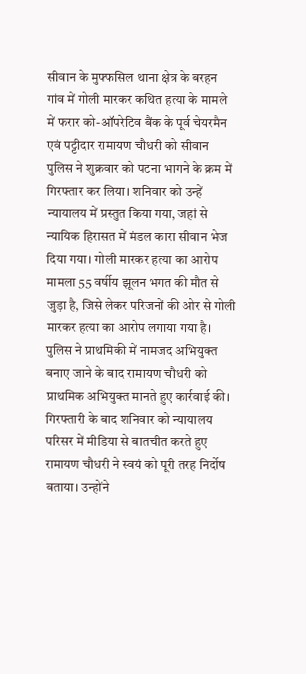सीवान के मुफ्फसिल थाना क्षेत्र के बरहन गांव में गोली मारकर कथित हत्या के मामले में फरार को-ऑपरेटिव बैंक के पूर्व चेयरमैन एवं पट्टीदार रामायण चौधरी को सीवान पुलिस ने शुक्रवार को पटना भागने के क्रम में गिरफ्तार कर लिया। शनिवार को उन्हें न्यायालय में प्रस्तुत किया गया, जहां से न्यायिक हिरासत में मंडल कारा सीवान भेज दिया गया। गोली मारकर हत्या का आरोप मामला 55 वर्षीय झूलन भगत की मौत से जुड़ा है, जिसे लेकर परिजनों की ओर से गोली मारकर हत्या का आरोप लगाया गया है। पुलिस ने प्राथमिकी में नामजद अभियुक्त बनाए जाने के बाद रामायण चौधरी को प्राथमिक अभियुक्त मानते हुए कार्रवाई की। गिरफ्तारी के बाद शनिवार को न्यायालय परिसर में मीडिया से बातचीत करते हुए रामायण चौधरी ने स्वयं को पूरी तरह निर्दोष बताया। उन्होंने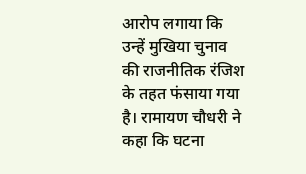आरोप लगाया कि उन्हें मुखिया चुनाव की राजनीतिक रंजिश के तहत फंसाया गया है। रामायण चौधरी ने कहा कि घटना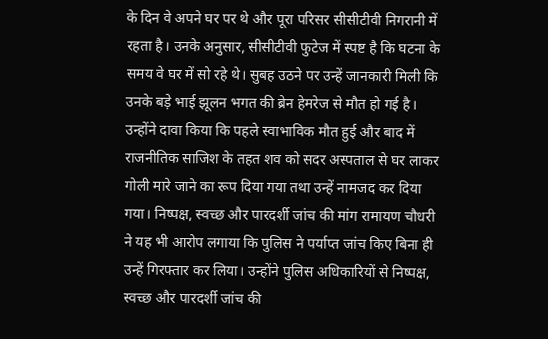के दिन वे अपने घर पर थे और पूरा परिसर सीसीटीवी निगरानी में रहता है। उनके अनुसार, सीसीटीवी फुटेज में स्पष्ट है कि घटना के समय वे घर में सो रहे थे। सुबह उठने पर उन्हें जानकारी मिली कि उनके बड़े भाई झूलन भगत की ब्रेन हेमरेज से मौत हो गई है। उन्होंने दावा किया कि पहले स्वाभाविक मौत हुई और बाद में राजनीतिक साजिश के तहत शव को सदर अस्पताल से घर लाकर गोली मारे जाने का रूप दिया गया तथा उन्हें नामजद कर दिया गया। निष्पक्ष, स्वच्छ और पारदर्शी जांच की मांग रामायण चौधरी ने यह भी आरोप लगाया कि पुलिस ने पर्याप्त जांच किए बिना ही उन्हें गिरफ्तार कर लिया। उन्होंने पुलिस अधिकारियों से निष्पक्ष, स्वच्छ और पारदर्शी जांच की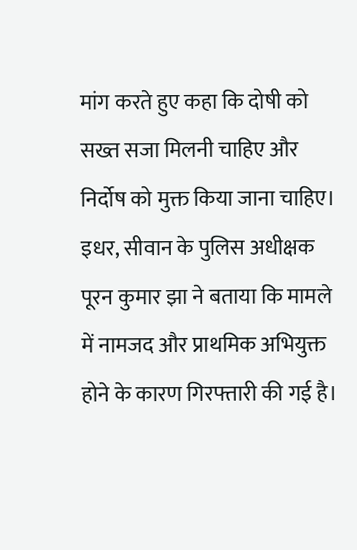मांग करते हुए कहा कि दोषी को सख्त सजा मिलनी चाहिए और निर्दोष को मुक्त किया जाना चाहिए। इधर, सीवान के पुलिस अधीक्षक पूरन कुमार झा ने बताया कि मामले में नामजद और प्राथमिक अभियुक्त होने के कारण गिरफ्तारी की गई है।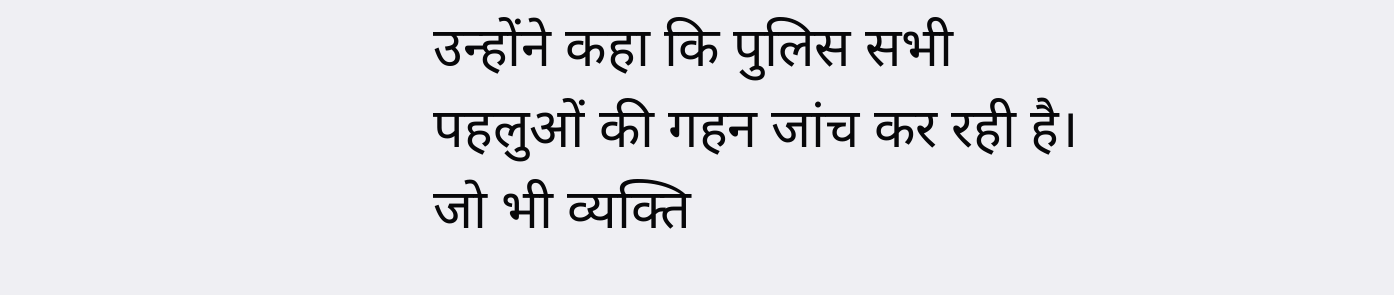उन्होंने कहा कि पुलिस सभी पहलुओं की गहन जांच कर रही है। जो भी व्यक्ति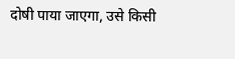दोषी पाया जाएगा, उसे किसी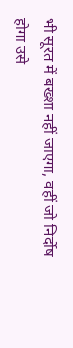भी सूरत में बख्शा नहीं जाएगा, वहीं जो निर्दोष होगा उसे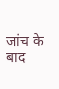जांच के बाद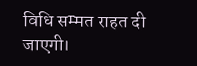विधि सम्मत राहत दी जाएगी।